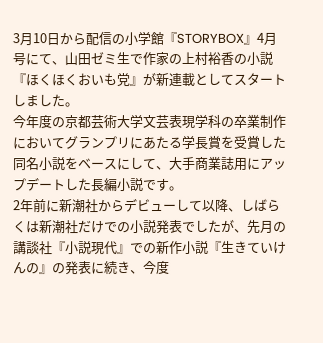3月10日から配信の小学館『STORYBOX』4月号にて、山田ゼミ生で作家の上村裕香の小説『ほくほくおいも党』が新連載としてスタートしました。
今年度の京都芸術大学文芸表現学科の卒業制作においてグランプリにあたる学長賞を受賞した同名小説をベースにして、大手商業誌用にアップデートした長編小説です。
2年前に新潮社からデビューして以降、しばらくは新潮社だけでの小説発表でしたが、先月の講談社『小説現代』での新作小説『生きていけんの』の発表に続き、今度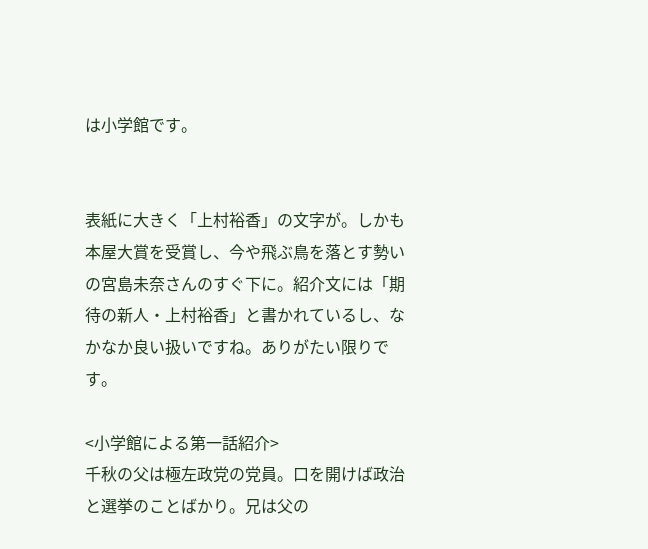は小学館です。


表紙に大きく「上村裕香」の文字が。しかも本屋大賞を受賞し、今や飛ぶ鳥を落とす勢いの宮島未奈さんのすぐ下に。紹介文には「期待の新人・上村裕香」と書かれているし、なかなか良い扱いですね。ありがたい限りです。

<小学館による第一話紹介>
千秋の父は極左政党の党員。口を開けば政治と選挙のことばかり。兄は父の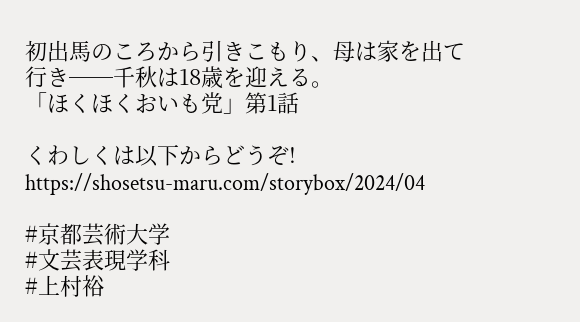初出馬のころから引きこもり、母は家を出て行き──千秋は18歳を迎える。
「ほくほくおいも党」第1話

くわしくは以下からどうぞ!
https://shosetsu-maru.com/storybox/2024/04

#京都芸術大学
#文芸表現学科
#上村裕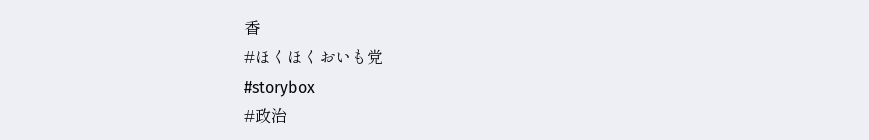香
#ほくほくおいも党
#storybox
#政治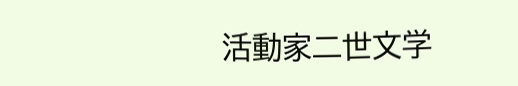活動家二世文学